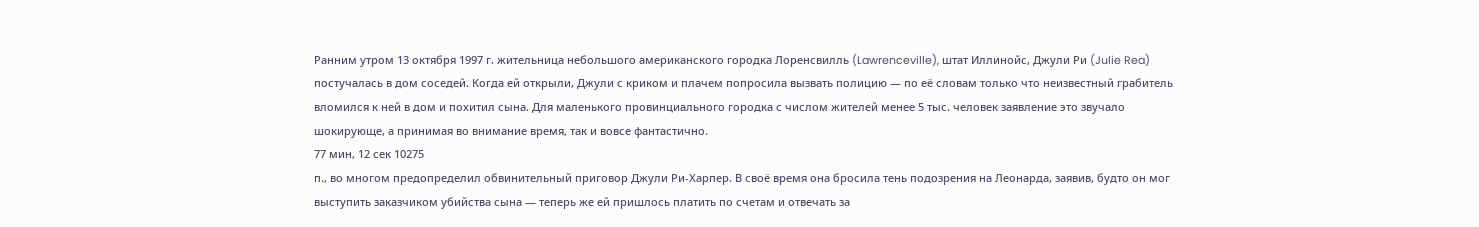Ранним утром 13 октября 1997 г. жительница небольшого американского городка Лоренсвилль (Lawrenceville), штат Иллинойс, Джули Ри (Julie Rea) постучалась в дом соседей. Когда ей открыли, Джули с криком и плачем попросила вызвать полицию — по её словам только что неизвестный грабитель вломился к ней в дом и похитил сына. Для маленького провинциального городка с числом жителей менее 5 тыс. человек заявление это звучало шокирующе, а принимая во внимание время, так и вовсе фантастично.
77 мин, 12 сек 10275
п., во многом предопределил обвинительный приговор Джули Ри-Харпер. В своё время она бросила тень подозрения на Леонарда, заявив, будто он мог выступить заказчиком убийства сына — теперь же ей пришлось платить по счетам и отвечать за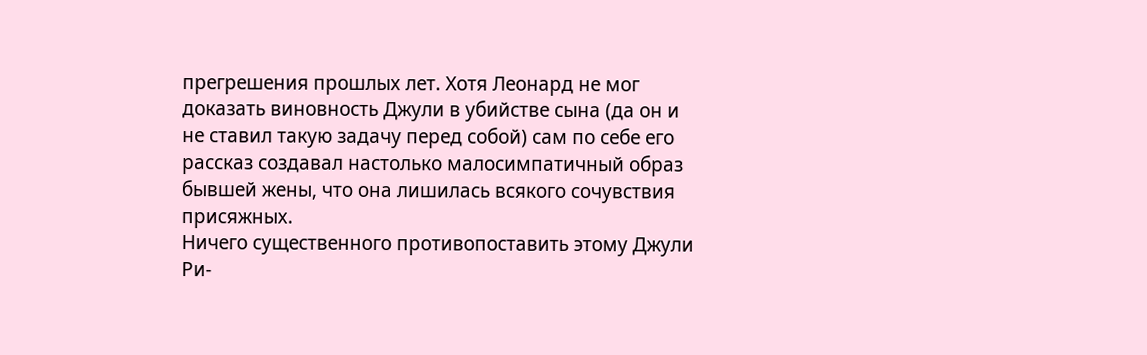прегрешения прошлых лет. Хотя Леонард не мог доказать виновность Джули в убийстве сына (да он и не ставил такую задачу перед собой) сам по себе его рассказ создавал настолько малосимпатичный образ бывшей жены, что она лишилась всякого сочувствия присяжных.
Ничего существенного противопоставить этому Джули Ри-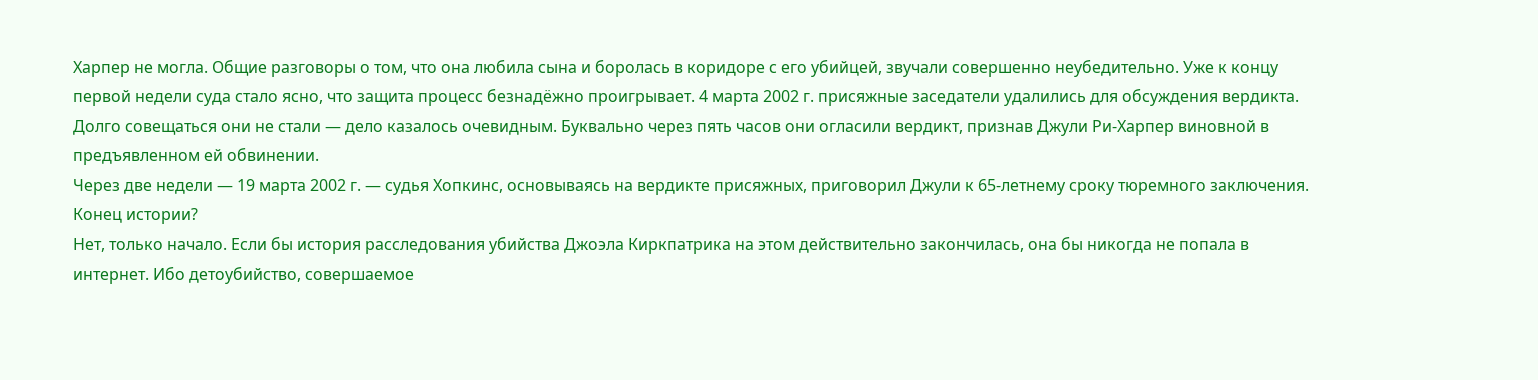Харпер не могла. Общие разговоры о том, что она любила сына и боролась в коридоре с его убийцей, звучали совершенно неубедительно. Уже к концу первой недели суда стало ясно, что защита процесс безнадёжно проигрывает. 4 марта 2002 г. присяжные заседатели удалились для обсуждения вердикта. Долго совещаться они не стали — дело казалось очевидным. Буквально через пять часов они огласили вердикт, признав Джули Ри-Харпер виновной в предъявленном ей обвинении.
Через две недели — 19 марта 2002 г. — судья Хопкинс, основываясь на вердикте присяжных, приговорил Джули к 65-летнему сроку тюремного заключения.
Конец истории?
Нет, только начало. Если бы история расследования убийства Джоэла Киркпатрика на этом действительно закончилась, она бы никогда не попала в интернет. Ибо детоубийство, совершаемое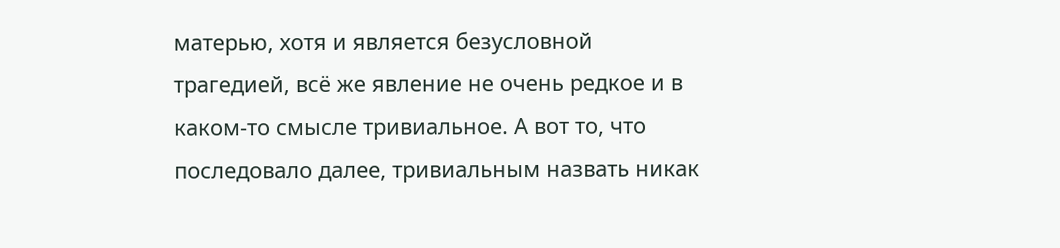матерью, хотя и является безусловной трагедией, всё же явление не очень редкое и в каком-то смысле тривиальное. А вот то, что последовало далее, тривиальным назвать никак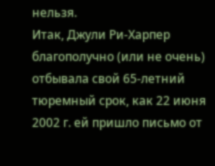нельзя.
Итак, Джули Ри-Харпер благополучно (или не очень) отбывала свой 65-летний тюремный срок, как 22 июня 2002 г. ей пришло письмо от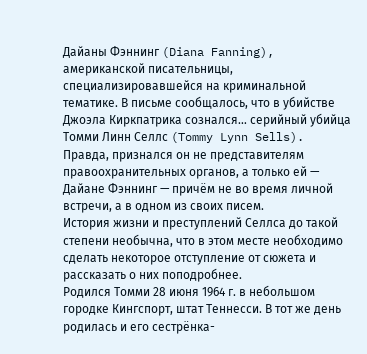Дайаны Фэннинг (Diana Fanning), американской писательницы, специализировавшейся на криминальной тематике. В письме сообщалось, что в убийстве Джоэла Киркпатрика сознался… серийный убийца Томми Линн Селлс (Tommy Lynn Sells). Правда, признался он не представителям правоохранительных органов, а только ей — Дайане Фэннинг — причём не во время личной встречи, а в одном из своих писем.
История жизни и преступлений Селлса до такой степени необычна, что в этом месте необходимо сделать некоторое отступление от сюжета и рассказать о них поподробнее.
Родился Томми 28 июня 1964 г. в небольшом городке Кингспорт, штат Теннесси. В тот же день родилась и его сестрёнка-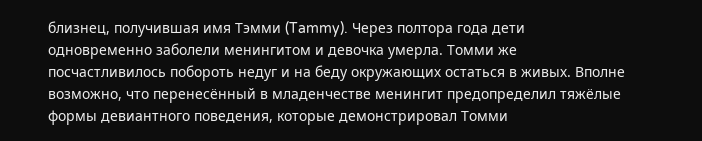близнец, получившая имя Тэмми (Tammy). Через полтора года дети одновременно заболели менингитом и девочка умерла. Томми же посчастливилось побороть недуг и на беду окружающих остаться в живых. Вполне возможно, что перенесённый в младенчестве менингит предопределил тяжёлые формы девиантного поведения, которые демонстрировал Томми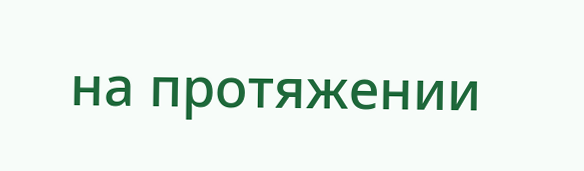на протяжении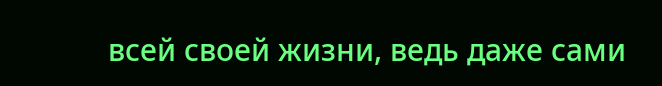всей своей жизни, ведь даже сами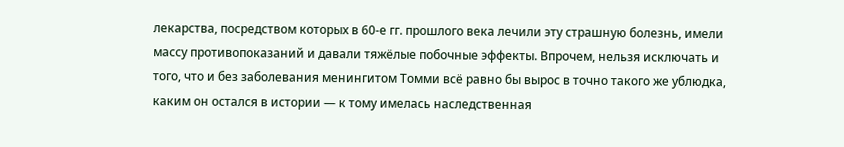лекарства, посредством которых в 60-е гг. прошлого века лечили эту страшную болезнь, имели массу противопоказаний и давали тяжёлые побочные эффекты. Впрочем, нельзя исключать и того, что и без заболевания менингитом Томми всё равно бы вырос в точно такого же ублюдка, каким он остался в истории — к тому имелась наследственная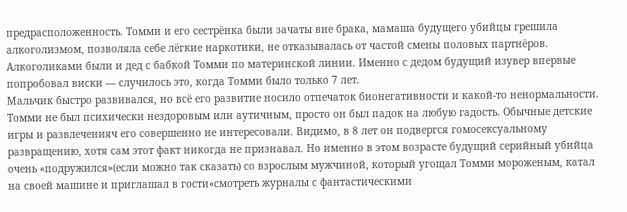предрасположенность. Томми и его сестрёнка были зачаты вне брака, мамаша будущего убийцы грешила алкоголизмом, позволяла себе лёгкие наркотики, не отказывалась от частой смены половых партнёров. Алкоголиками были и дед с бабкой Томми по материнской линии. Именно с дедом будущий изувер впервые попробовал виски — случилось это, когда Томми было только 7 лет.
Мальчик быстро развивался, но всё его развитие носило отпечаток бионегативности и какой-то ненормальности. Томми не был психически нездоровым или аутичным, просто он был падок на любую гадость. Обычные детские игры и развлеченияч его совершенно не интересовали. Видимо, в 8 лет он подвергся гомосексуальному развращению, хотя сам этот факт никогда не признавал. Но именно в этом возрасте будущий серийный убийца очень «подружился»(если можно так сказать) со взрослым мужчиной, который угощал Томми мороженым, катал на своей машине и приглашал в гости«смотреть журналы с фантастическими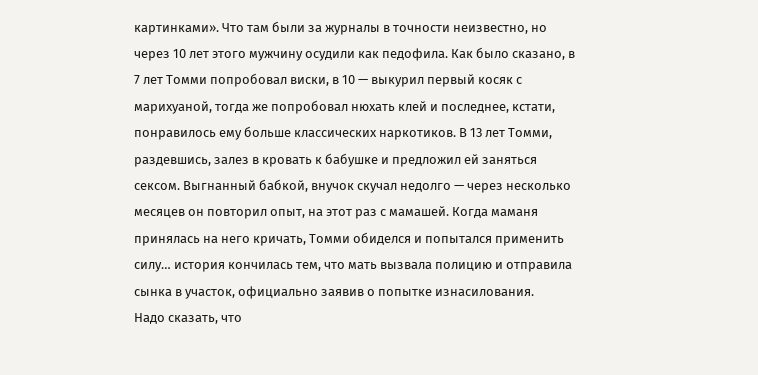картинками». Что там были за журналы в точности неизвестно, но через 10 лет этого мужчину осудили как педофила. Как было сказано, в 7 лет Томми попробовал виски, в 10 — выкурил первый косяк с марихуаной, тогда же попробовал нюхать клей и последнее, кстати, понравилось ему больше классических наркотиков. В 13 лет Томми, раздевшись, залез в кровать к бабушке и предложил ей заняться сексом. Выгнанный бабкой, внучок скучал недолго — через несколько месяцев он повторил опыт, на этот раз с мамашей. Когда маманя принялась на него кричать, Томми обиделся и попытался применить силу… история кончилась тем, что мать вызвала полицию и отправила сынка в участок, официально заявив о попытке изнасилования.
Надо сказать, что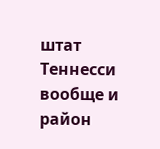штат Теннесси вообще и район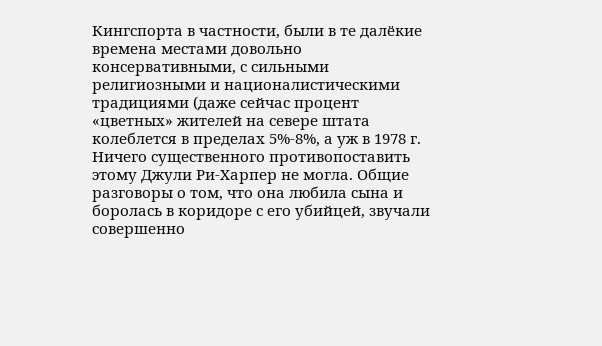Кингспорта в частности, были в те далёкие времена местами довольно консервативными, с сильными религиозными и националистическими традициями (даже сейчас процент «цветных» жителей на севере штата колеблется в пределах 5%-8%, а уж в 1978 г.
Ничего существенного противопоставить этому Джули Ри-Харпер не могла. Общие разговоры о том, что она любила сына и боролась в коридоре с его убийцей, звучали совершенно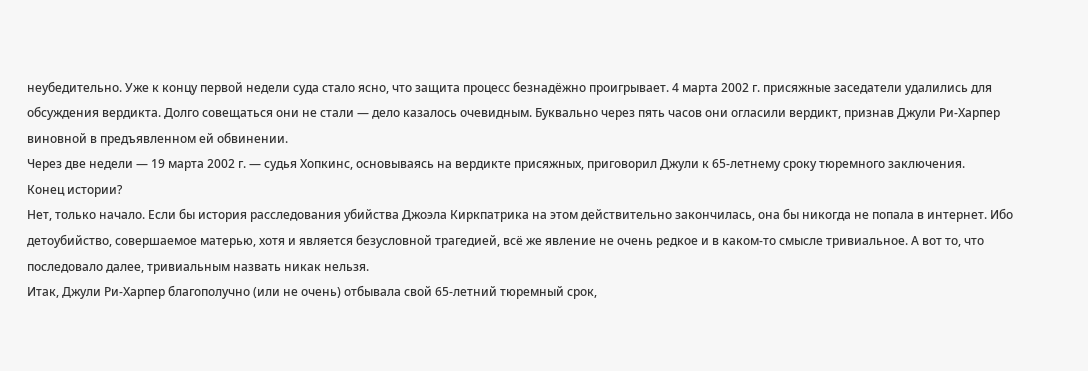неубедительно. Уже к концу первой недели суда стало ясно, что защита процесс безнадёжно проигрывает. 4 марта 2002 г. присяжные заседатели удалились для обсуждения вердикта. Долго совещаться они не стали — дело казалось очевидным. Буквально через пять часов они огласили вердикт, признав Джули Ри-Харпер виновной в предъявленном ей обвинении.
Через две недели — 19 марта 2002 г. — судья Хопкинс, основываясь на вердикте присяжных, приговорил Джули к 65-летнему сроку тюремного заключения.
Конец истории?
Нет, только начало. Если бы история расследования убийства Джоэла Киркпатрика на этом действительно закончилась, она бы никогда не попала в интернет. Ибо детоубийство, совершаемое матерью, хотя и является безусловной трагедией, всё же явление не очень редкое и в каком-то смысле тривиальное. А вот то, что последовало далее, тривиальным назвать никак нельзя.
Итак, Джули Ри-Харпер благополучно (или не очень) отбывала свой 65-летний тюремный срок,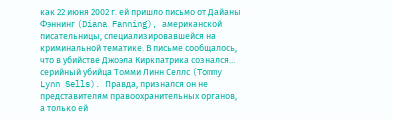как 22 июня 2002 г. ей пришло письмо от Дайаны Фэннинг (Diana Fanning), американской писательницы, специализировавшейся на криминальной тематике. В письме сообщалось, что в убийстве Джоэла Киркпатрика сознался… серийный убийца Томми Линн Селлс (Tommy Lynn Sells). Правда, признался он не представителям правоохранительных органов, а только ей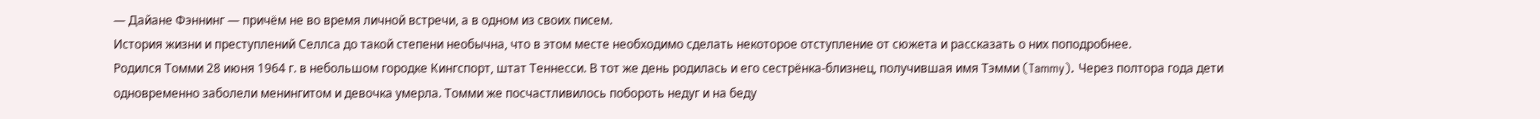— Дайане Фэннинг — причём не во время личной встречи, а в одном из своих писем.
История жизни и преступлений Селлса до такой степени необычна, что в этом месте необходимо сделать некоторое отступление от сюжета и рассказать о них поподробнее.
Родился Томми 28 июня 1964 г. в небольшом городке Кингспорт, штат Теннесси. В тот же день родилась и его сестрёнка-близнец, получившая имя Тэмми (Tammy). Через полтора года дети одновременно заболели менингитом и девочка умерла. Томми же посчастливилось побороть недуг и на беду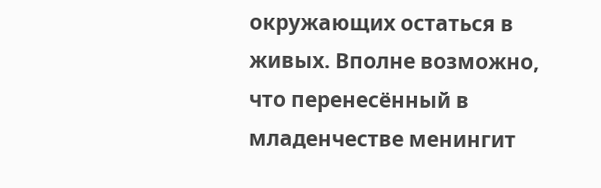окружающих остаться в живых. Вполне возможно, что перенесённый в младенчестве менингит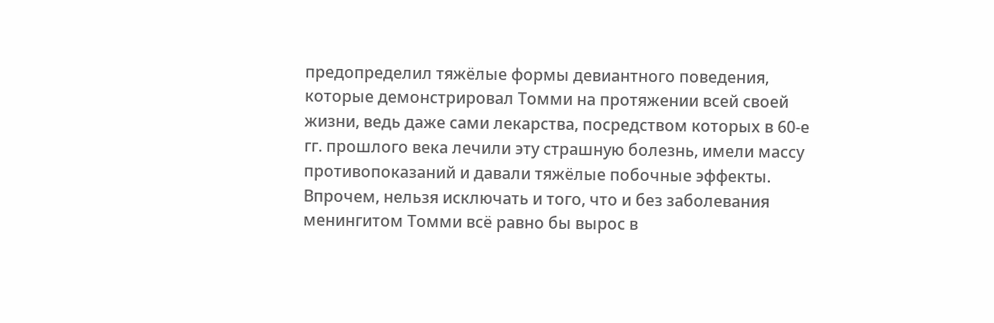предопределил тяжёлые формы девиантного поведения, которые демонстрировал Томми на протяжении всей своей жизни, ведь даже сами лекарства, посредством которых в 60-е гг. прошлого века лечили эту страшную болезнь, имели массу противопоказаний и давали тяжёлые побочные эффекты. Впрочем, нельзя исключать и того, что и без заболевания менингитом Томми всё равно бы вырос в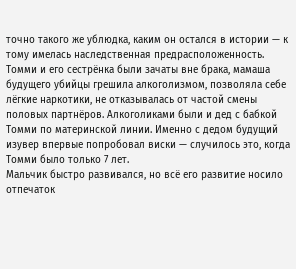точно такого же ублюдка, каким он остался в истории — к тому имелась наследственная предрасположенность. Томми и его сестрёнка были зачаты вне брака, мамаша будущего убийцы грешила алкоголизмом, позволяла себе лёгкие наркотики, не отказывалась от частой смены половых партнёров. Алкоголиками были и дед с бабкой Томми по материнской линии. Именно с дедом будущий изувер впервые попробовал виски — случилось это, когда Томми было только 7 лет.
Мальчик быстро развивался, но всё его развитие носило отпечаток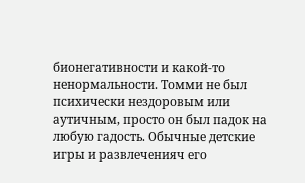бионегативности и какой-то ненормальности. Томми не был психически нездоровым или аутичным, просто он был падок на любую гадость. Обычные детские игры и развлеченияч его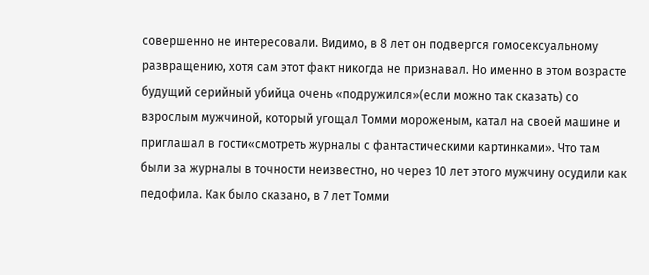совершенно не интересовали. Видимо, в 8 лет он подвергся гомосексуальному развращению, хотя сам этот факт никогда не признавал. Но именно в этом возрасте будущий серийный убийца очень «подружился»(если можно так сказать) со взрослым мужчиной, который угощал Томми мороженым, катал на своей машине и приглашал в гости«смотреть журналы с фантастическими картинками». Что там были за журналы в точности неизвестно, но через 10 лет этого мужчину осудили как педофила. Как было сказано, в 7 лет Томми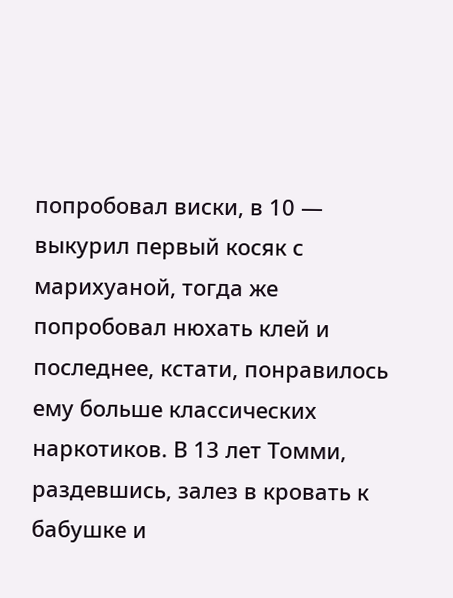попробовал виски, в 10 — выкурил первый косяк с марихуаной, тогда же попробовал нюхать клей и последнее, кстати, понравилось ему больше классических наркотиков. В 13 лет Томми, раздевшись, залез в кровать к бабушке и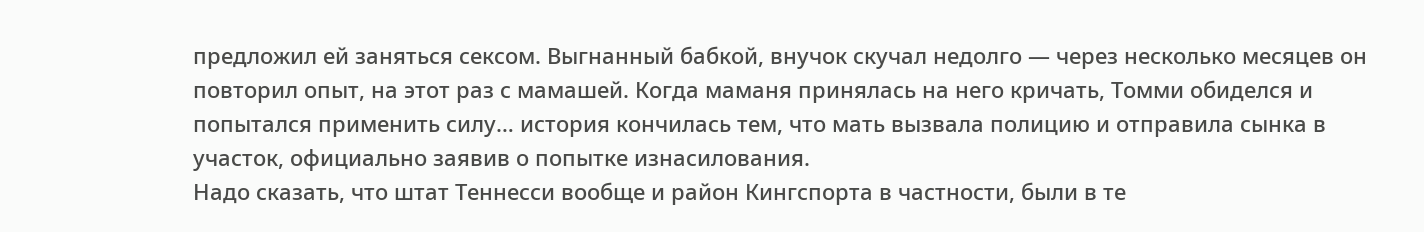предложил ей заняться сексом. Выгнанный бабкой, внучок скучал недолго — через несколько месяцев он повторил опыт, на этот раз с мамашей. Когда маманя принялась на него кричать, Томми обиделся и попытался применить силу… история кончилась тем, что мать вызвала полицию и отправила сынка в участок, официально заявив о попытке изнасилования.
Надо сказать, что штат Теннесси вообще и район Кингспорта в частности, были в те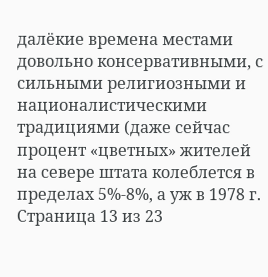далёкие времена местами довольно консервативными, с сильными религиозными и националистическими традициями (даже сейчас процент «цветных» жителей на севере штата колеблется в пределах 5%-8%, а уж в 1978 г.
Страница 13 из 23